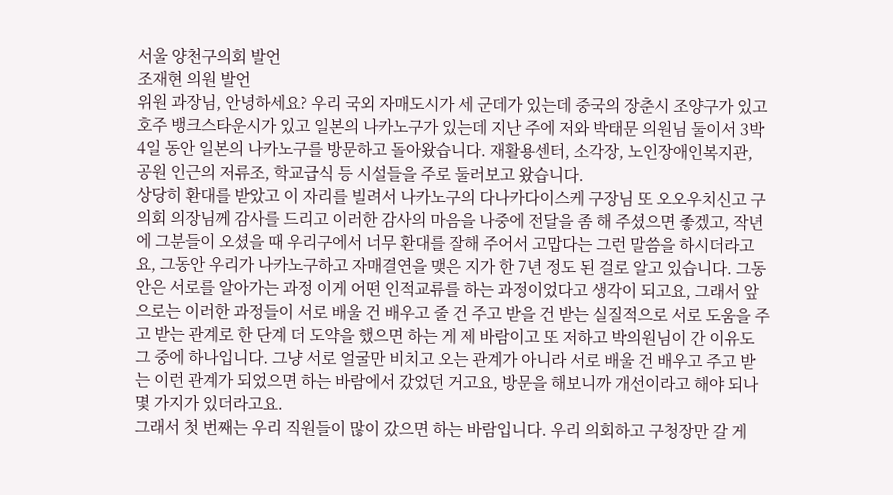서울 양천구의회 발언
조재현 의원 발언
위원 과장님, 안녕하세요? 우리 국외 자매도시가 세 군데가 있는데 중국의 장춘시 조양구가 있고 호주 뱅크스타운시가 있고 일본의 나카노구가 있는데 지난 주에 저와 박태문 의원님 둘이서 3박 4일 동안 일본의 나카노구를 방문하고 돌아왔습니다. 재활용센터, 소각장, 노인장애인복지관, 공원 인근의 저류조, 학교급식 등 시설들을 주로 둘러보고 왔습니다.
상당히 환대를 받았고 이 자리를 빌려서 나카노구의 다나카다이스케 구장님 또 오오우치신고 구의회 의장님께 감사를 드리고 이러한 감사의 마음을 나중에 전달을 좀 해 주셨으면 좋겠고, 작년에 그분들이 오셨을 때 우리구에서 너무 환대를 잘해 주어서 고맙다는 그런 말씀을 하시더라고요, 그동안 우리가 나카노구하고 자매결연을 맺은 지가 한 7년 정도 된 걸로 알고 있습니다. 그동안은 서로를 알아가는 과정 이게 어떤 인적교류를 하는 과정이었다고 생각이 되고요, 그래서 앞으로는 이러한 과정들이 서로 배울 건 배우고 줄 건 주고 받을 건 받는 실질적으로 서로 도움을 주고 받는 관계로 한 단계 더 도약을 했으면 하는 게 제 바람이고 또 저하고 박의원님이 간 이유도 그 중에 하나입니다. 그냥 서로 얼굴만 비치고 오는 관계가 아니라 서로 배울 건 배우고 주고 받는 이런 관계가 되었으면 하는 바람에서 갔었던 거고요, 방문을 해보니까 개선이라고 해야 되나 몇 가지가 있더라고요.
그래서 첫 번째는 우리 직원들이 많이 갔으면 하는 바람입니다. 우리 의회하고 구청장만 갈 게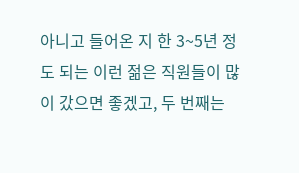아니고 들어온 지 한 3~5년 정도 되는 이런 젊은 직원들이 많이 갔으면 좋겠고, 두 번째는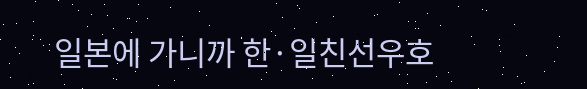일본에 가니까 한·일친선우호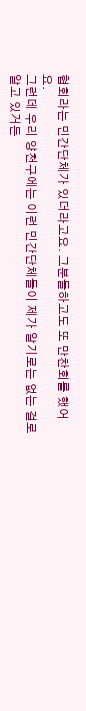협회라는 민간단체가 있더라고요. 그분들하고도 또 만찬회를 했어요.
그런데 우리 양천구에는 이런 민간단체들이 제가 알기로는 없는 걸로 알고 있거든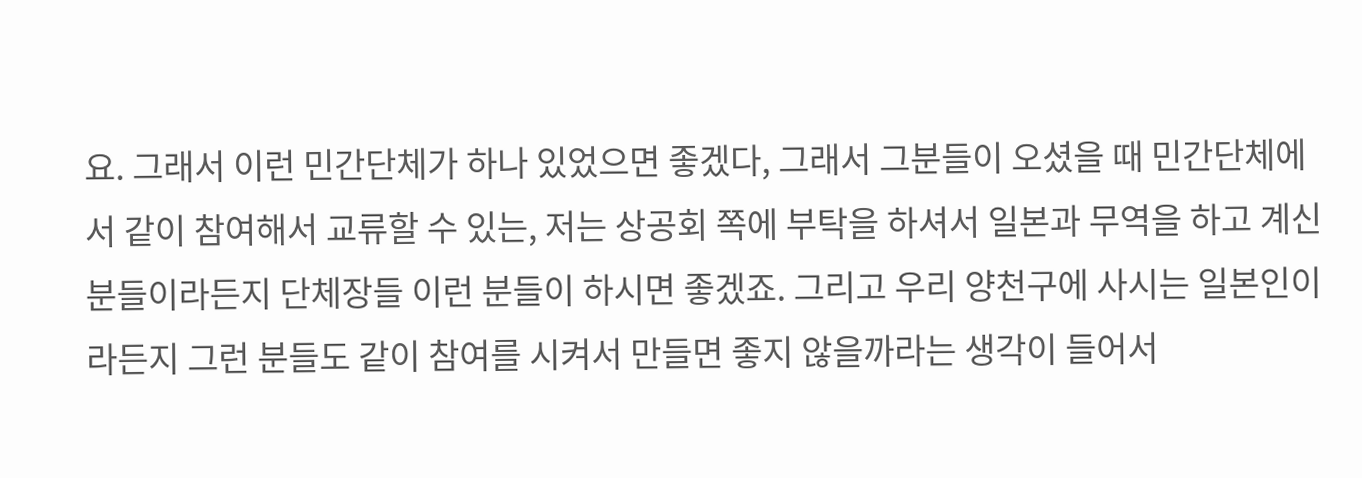요. 그래서 이런 민간단체가 하나 있었으면 좋겠다, 그래서 그분들이 오셨을 때 민간단체에서 같이 참여해서 교류할 수 있는, 저는 상공회 쪽에 부탁을 하셔서 일본과 무역을 하고 계신 분들이라든지 단체장들 이런 분들이 하시면 좋겠죠. 그리고 우리 양천구에 사시는 일본인이라든지 그런 분들도 같이 참여를 시켜서 만들면 좋지 않을까라는 생각이 들어서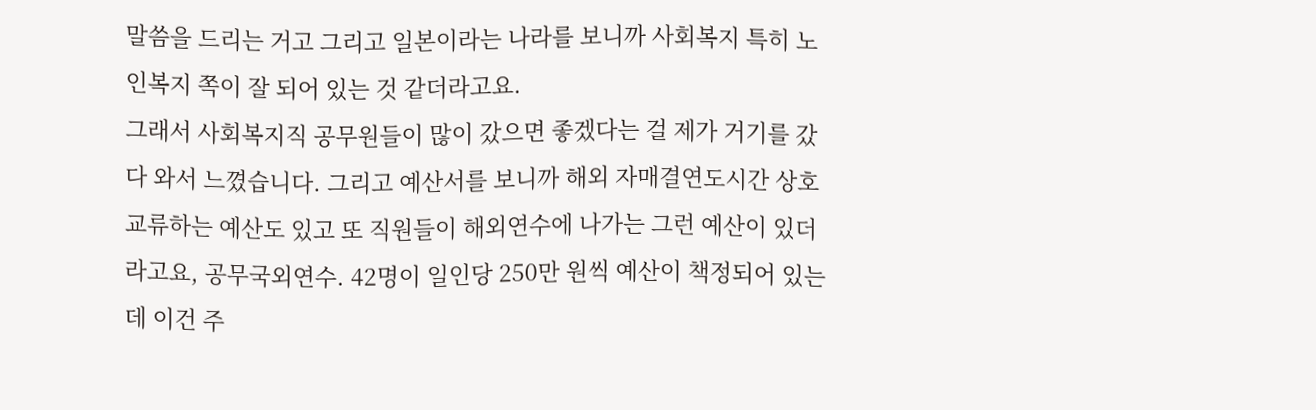말씀을 드리는 거고 그리고 일본이라는 나라를 보니까 사회복지 특히 노인복지 쪽이 잘 되어 있는 것 같더라고요.
그래서 사회복지직 공무원들이 많이 갔으면 좋겠다는 걸 제가 거기를 갔다 와서 느꼈습니다. 그리고 예산서를 보니까 해외 자매결연도시간 상호교류하는 예산도 있고 또 직원들이 해외연수에 나가는 그런 예산이 있더라고요, 공무국외연수. 42명이 일인당 250만 원씩 예산이 책정되어 있는데 이건 주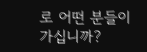로 어떤 분들이 가십니까?